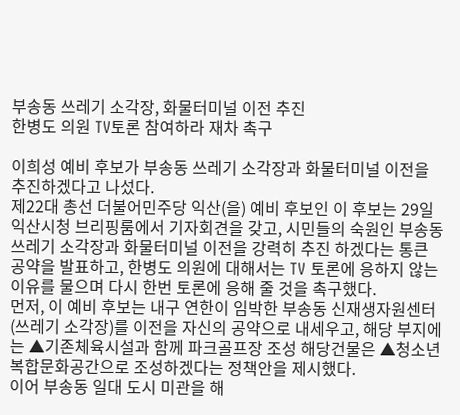부송동 쓰레기 소각장, 화물터미널 이전 추진
한병도 의원 TV토론 참여하라 재차 촉구

이희성 예비 후보가 부송동 쓰레기 소각장과 화물터미널 이전을 추진하겠다고 나섰다.
제22대 총선 더불어민주당 익산(을) 예비 후보인 이 후보는 29일 익산시청 브리핑룸에서 기자회견을 갖고, 시민들의 숙원인 부송동 쓰레기 소각장과 화물터미널 이전을 강력히 추진 하겠다는 통큰 공약을 발표하고, 한병도 의원에 대해서는 TV 토론에 응하지 않는 이유를 물으며 다시 한번 토론에 응해 줄 것을 촉구했다.
먼저, 이 예비 후보는 내구 연한이 임박한 부송동 신재생자원센터(쓰레기 소각장)를 이전을 자신의 공약으로 내세우고, 해당 부지에는 ▲기존체육시설과 함께 파크골프장 조성 해당건물은 ▲청소년복합문화공간으로 조성하겠다는 정책안을 제시했다.
이어 부송동 일대 도시 미관을 해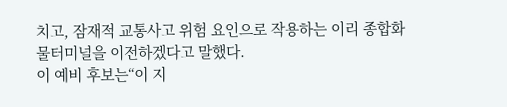치고, 잠재적 교통사고 위험 요인으로 작용하는 이리 종합화물터미널을 이전하겠다고 말했다.
이 예비 후보는“이 지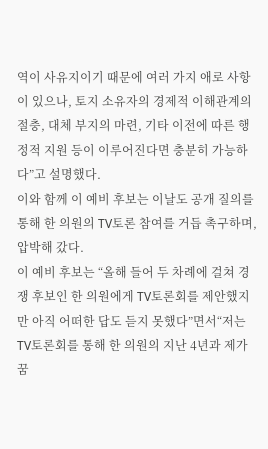역이 사유지이기 때문에 여러 가지 애로 사항이 있으나, 토지 소유자의 경제적 이해관계의 절충, 대체 부지의 마련, 기타 이전에 따른 행정적 지원 등이 이루어진다면 충분히 가능하다”고 설명했다.
이와 함께 이 예비 후보는 이날도 공개 질의를 통해 한 의원의 TV토론 참여를 거듭 촉구하며, 압박해 갔다.
이 예비 후보는 “올해 들어 두 차례에 걸쳐 경쟁 후보인 한 의원에게 TV토론회를 제안했지만 아직 어떠한 답도 듣지 못했다”면서“저는 TV토론회를 통해 한 의원의 지난 4년과 제가 꿈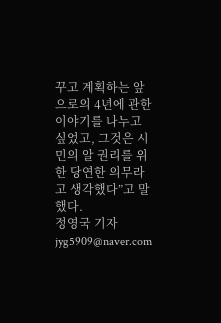꾸고 계획하는 앞으로의 4년에 관한 이야기를 나누고 싶었고, 그것은 시민의 알 권리를 위한 당연한 의무라고 생각했다”고 말했다.
정영국 기자 jyg5909@naver.com